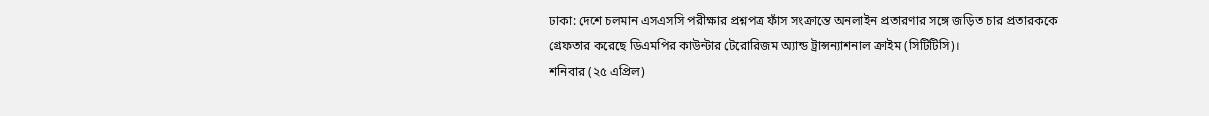ঢাকা: দেশে চলমান এসএসসি পরীক্ষার প্রশ্নপত্র ফাঁস সংক্রান্তে অনলাইন প্রতারণার সঙ্গে জড়িত চার প্রতারককে গ্রেফতার করেছে ডিএমপির কাউন্টার টেরোরিজম অ্যান্ড ট্রান্সন্যাশনাল ক্রাইম (সিটিটিসি)।
শনিবার (২৫ এপ্রিল)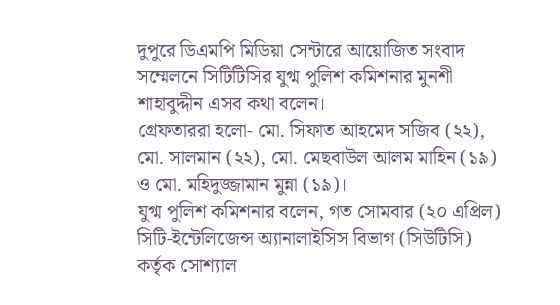দুপুরে ডিএমপি মিডিয়া সেন্টারে আয়োজিত সংবাদ সম্মেলনে সিটিটিসির যুগ্ম পুলিশ কমিশনার মুনশী শাহাবুদ্দীন এসব কথা বলেন।
গ্রেফতাররা হলো- মো. সিফাত আহমেদ সজিব (২২), মো. সালমান (২২), মো. মেছবাউল আলম মাহিন (১৯) ও মো. মহিদুজ্জামান মুন্না (১৯)।
যুগ্ম পুলিশ কমিশনার বলেন, গত সোমবার (২০ এপ্রিল) সিটি-ইন্টেলিজেন্স অ্যানালাইসিস বিভাগ (সিউটিসি) কর্তৃক সোশ্যাল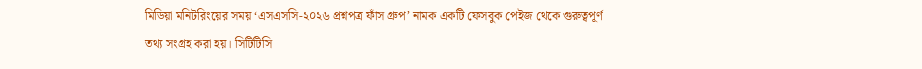মিডিয়া মনিটরিংয়ের সময় ‘এসএসসি-২০২৬ প্রশ্নপত্র ফাঁস গ্রুপ’ নামক একটি ফেসবুক পেইজ থেকে গুরুত্বপূর্ণ তথ্য সংগ্রহ করা হয়। সিটিটিসি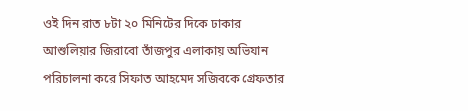ওই দিন রাত ৮টা ২০ মিনিটের দিকে ঢাকার আশুলিয়ার জিরাবো তাঁজপুর এলাকায় অভিযান পরিচালনা করে সিফাত আহমেদ সজিবকে গ্রেফতার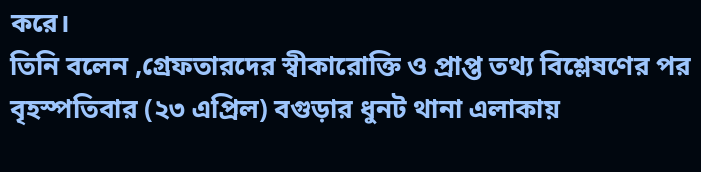করে।
তিনি বলেন ,গ্রেফতারদের স্বীকারোক্তি ও প্রাপ্ত তথ্য বিশ্লেষণের পর বৃহস্পতিবার (২৩ এপ্রিল) বগুড়ার ধুনট থানা এলাকায়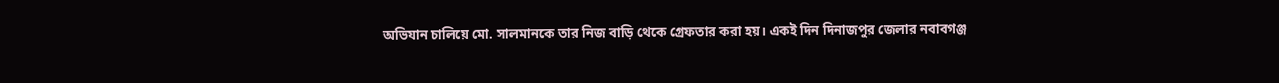অভিযান চালিয়ে মো. সালমানকে তার নিজ বাড়ি থেকে গ্রেফতার করা হয়। একই দিন দিনাজপুর জেলার নবাবগঞ্জ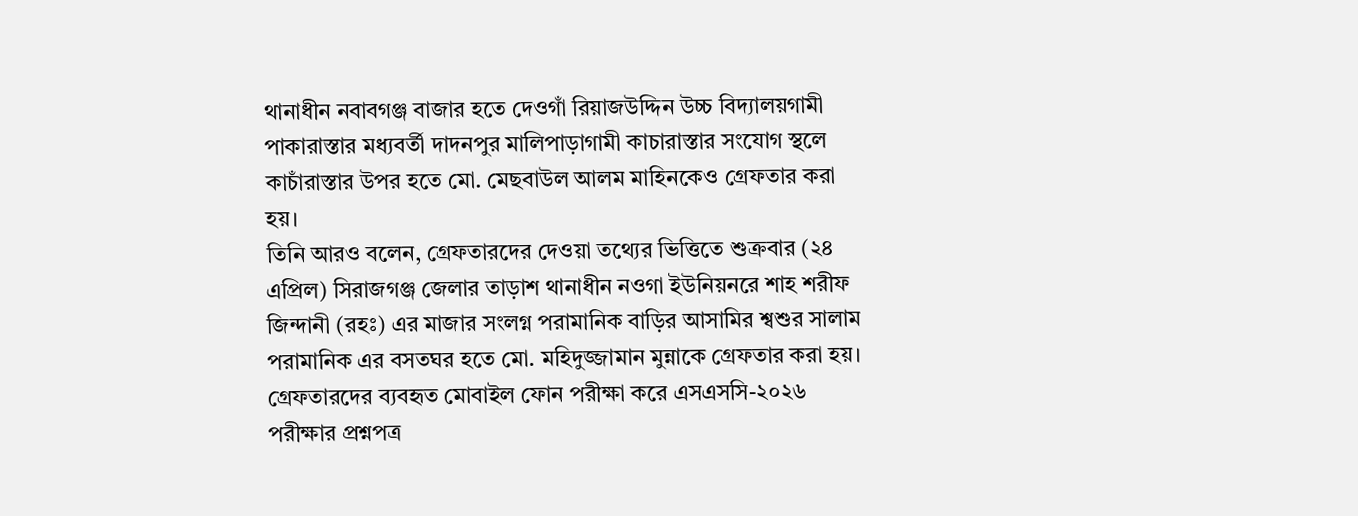থানাধীন নবাবগঞ্জ বাজার হতে দেওগাঁ রিয়াজউদ্দিন উচ্চ বিদ্যালয়গামী পাকারাস্তার মধ্যবর্তী দাদনপুর মালিপাড়াগামী কাচারাস্তার সংযোগ স্থলে কাচাঁরাস্তার উপর হতে মো. মেছবাউল আলম মাহিনকেও গ্রেফতার করা হয়।
তিনি আরও বলেন, গ্রেফতারদের দেওয়া তথ্যের ভিত্তিতে শুক্রবার (২৪ এপ্রিল) সিরাজগঞ্জ জেলার তাড়াশ থানাধীন নওগা ইউনিয়নরে শাহ শরীফ জিন্দানী (রহঃ) এর মাজার সংলগ্ন পরামানিক বাড়ির আসামির শ্বশুর সালাম পরামানিক এর বসতঘর হতে মো. মহিদুজ্জামান মুন্নাকে গ্রেফতার করা হয়। গ্রেফতারদের ব্যবহৃত মোবাইল ফোন পরীক্ষা করে এসএসসি-২০২৬ পরীক্ষার প্রশ্নপত্র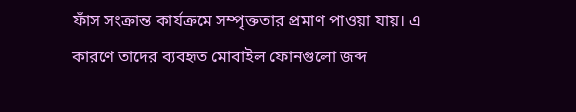ফাঁস সংক্রান্ত কার্যক্রমে সম্পৃক্ততার প্রমাণ পাওয়া যায়। এ কারণে তাদের ব্যবহৃত মোবাইল ফোনগুলো জব্দ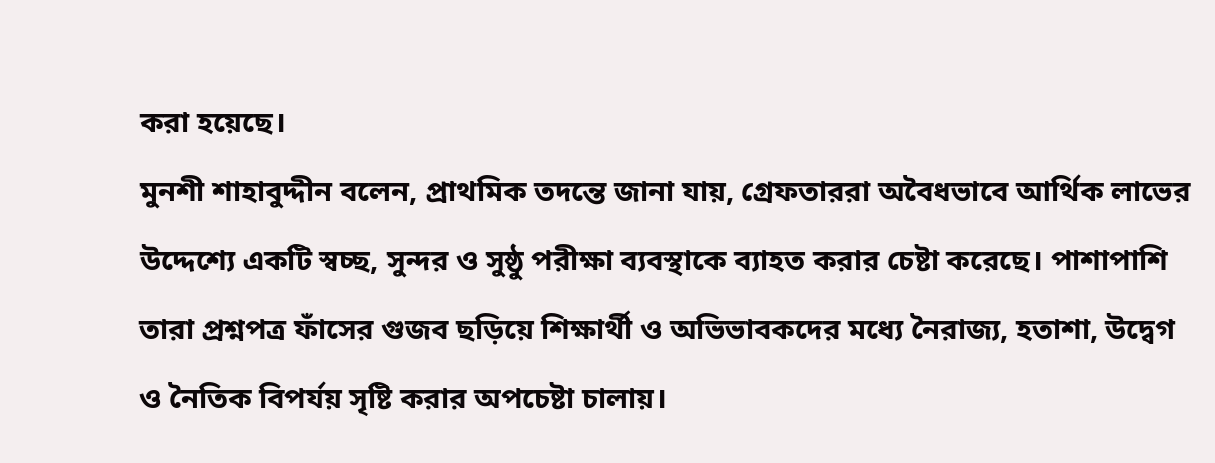করা হয়েছে।
মুনশী শাহাবুদ্দীন বলেন, প্রাথমিক তদন্তে জানা যায়, গ্রেফতাররা অবৈধভাবে আর্থিক লাভের উদ্দেশ্যে একটি স্বচ্ছ, সুন্দর ও সুষ্ঠু পরীক্ষা ব্যবস্থাকে ব্যাহত করার চেষ্টা করেছে। পাশাপাশি তারা প্রশ্নপত্র ফাঁসের গুজব ছড়িয়ে শিক্ষার্থী ও অভিভাবকদের মধ্যে নৈরাজ্য, হতাশা, উদ্বেগ ও নৈতিক বিপর্যয় সৃষ্টি করার অপচেষ্টা চালায়।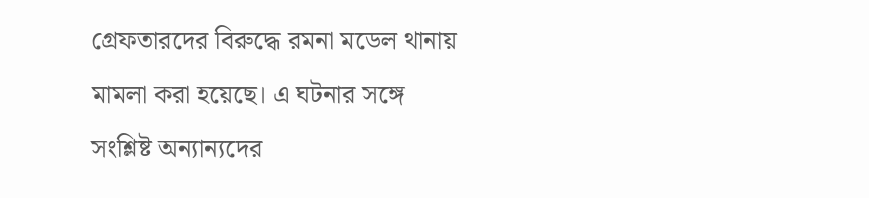গ্রেফতারদের বিরুদ্ধে রমনা মডেল থানায় মামলা করা হয়েছে। এ ঘটনার সঙ্গে সংশ্লিষ্ট অন্যান্যদের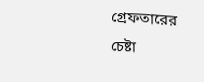গ্রেফতারের চেষ্টা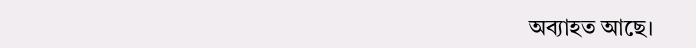অব্যাহত আছে।